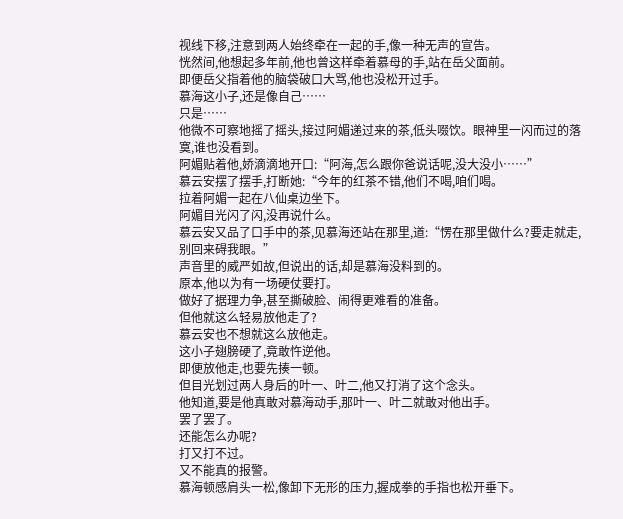视线下移,注意到两人始终牵在一起的手,像一种无声的宣告。
恍然间,他想起多年前,他也曾这样牵着慕母的手,站在岳父面前。
即便岳父指着他的脑袋破口大骂,他也没松开过手。
慕海这小子,还是像自己……
只是……
他微不可察地摇了摇头,接过阿媚递过来的茶,低头啜饮。眼神里一闪而过的落寞,谁也没看到。
阿媚贴着他,娇滴滴地开口:“阿海,怎么跟你爸说话呢,没大没小……”
慕云安摆了摆手,打断她:“今年的红茶不错,他们不喝,咱们喝。
拉着阿媚一起在八仙桌边坐下。
阿媚目光闪了闪,没再说什么。
慕云安又品了口手中的茶,见慕海还站在那里,道:“愣在那里做什么?要走就走,别回来碍我眼。”
声音里的威严如故,但说出的话,却是慕海没料到的。
原本,他以为有一场硬仗要打。
做好了据理力争,甚至撕破脸、闹得更难看的准备。
但他就这么轻易放他走了?
慕云安也不想就这么放他走。
这小子翅膀硬了,竟敢忤逆他。
即便放他走,也要先揍一顿。
但目光划过两人身后的叶一、叶二,他又打消了这个念头。
他知道,要是他真敢对慕海动手,那叶一、叶二就敢对他出手。
罢了罢了。
还能怎么办呢?
打又打不过。
又不能真的报警。
慕海顿感肩头一松,像卸下无形的压力,握成拳的手指也松开垂下。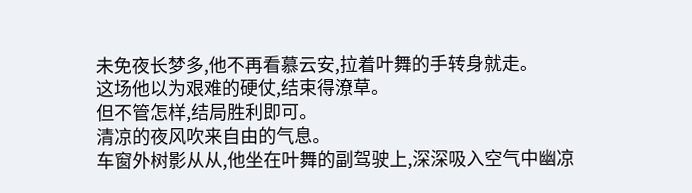未免夜长梦多,他不再看慕云安,拉着叶舞的手转身就走。
这场他以为艰难的硬仗,结束得潦草。
但不管怎样,结局胜利即可。
清凉的夜风吹来自由的气息。
车窗外树影从从,他坐在叶舞的副驾驶上,深深吸入空气中幽凉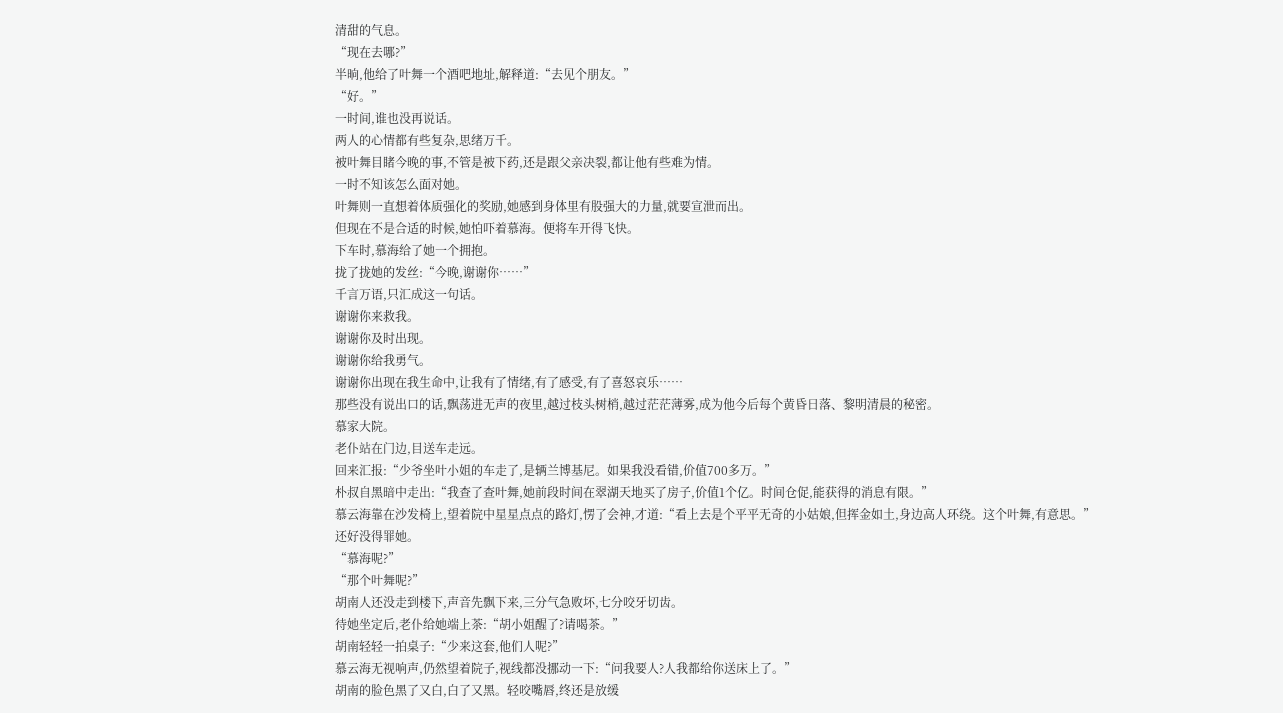清甜的气息。
“现在去哪?”
半晌,他给了叶舞一个酒吧地址,解释道:“去见个朋友。”
“好。”
一时间,谁也没再说话。
两人的心情都有些复杂,思绪万千。
被叶舞目睹今晚的事,不管是被下药,还是跟父亲决裂,都让他有些难为情。
一时不知该怎么面对她。
叶舞则一直想着体质强化的奖励,她感到身体里有股强大的力量,就要宣泄而出。
但现在不是合适的时候,她怕吓着慕海。便将车开得飞快。
下车时,慕海给了她一个拥抱。
拢了拢她的发丝:“今晚,谢谢你……”
千言万语,只汇成这一句话。
谢谢你来救我。
谢谢你及时出现。
谢谢你给我勇气。
谢谢你出现在我生命中,让我有了情绪,有了感受,有了喜怒哀乐……
那些没有说出口的话,飘荡进无声的夜里,越过枝头树梢,越过茫茫薄雾,成为他今后每个黄昏日落、黎明清晨的秘密。
慕家大院。
老仆站在门边,目送车走远。
回来汇报:“少爷坐叶小姐的车走了,是辆兰博基尼。如果我没看错,价值700多万。”
朴叔自黑暗中走出:“我查了查叶舞,她前段时间在翠湖天地买了房子,价值1个亿。时间仓促,能获得的消息有限。”
慕云海靠在沙发椅上,望着院中星星点点的路灯,愣了会神,才道:“看上去是个平平无奇的小姑娘,但挥金如土,身边高人环绕。这个叶舞,有意思。”
还好没得罪她。
“慕海呢?”
“那个叶舞呢?”
胡南人还没走到楼下,声音先飘下来,三分气急败坏,七分咬牙切齿。
待她坐定后,老仆给她端上茶:“胡小姐醒了?请喝茶。”
胡南轻轻一拍桌子:“少来这套,他们人呢?”
慕云海无视响声,仍然望着院子,视线都没挪动一下:“问我要人?人我都给你送床上了。”
胡南的脸色黑了又白,白了又黑。轻咬嘴唇,终还是放缓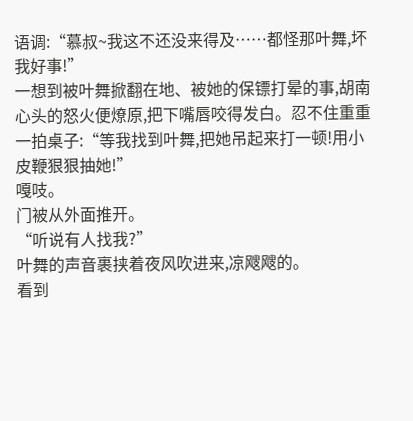语调:“慕叔~我这不还没来得及……都怪那叶舞,坏我好事!”
一想到被叶舞掀翻在地、被她的保镖打晕的事,胡南心头的怒火便燎原,把下嘴唇咬得发白。忍不住重重一拍桌子:“等我找到叶舞,把她吊起来打一顿!用小皮鞭狠狠抽她!”
嘎吱。
门被从外面推开。
“听说有人找我?”
叶舞的声音裹挟着夜风吹进来,凉飕飕的。
看到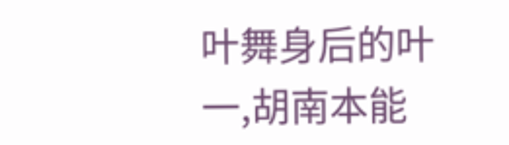叶舞身后的叶一,胡南本能